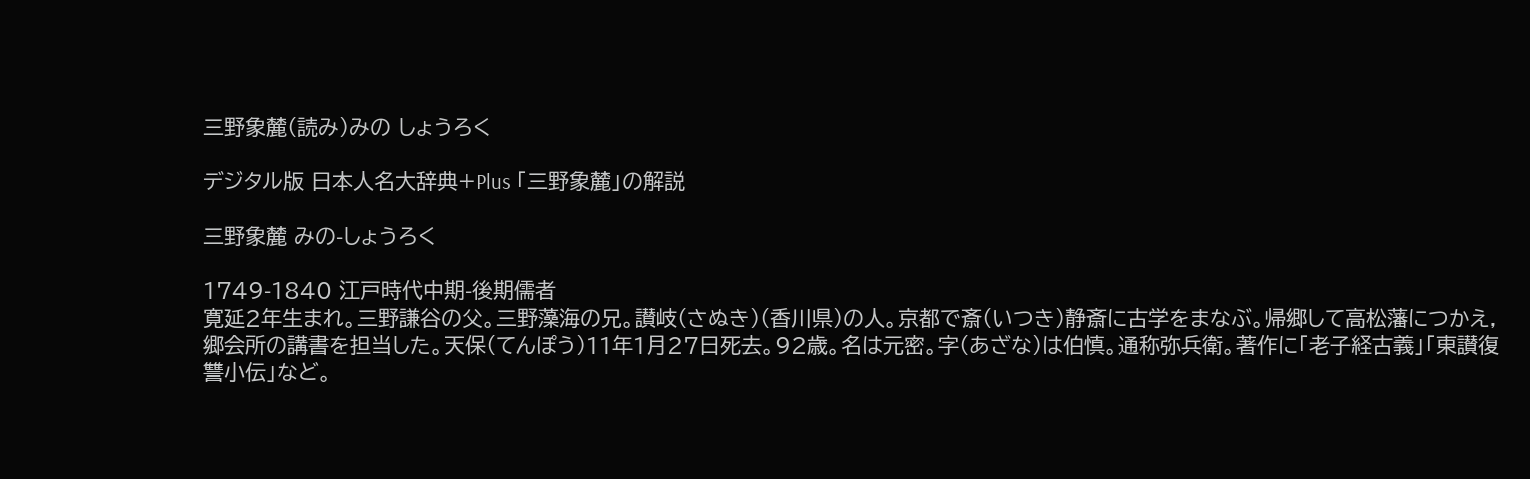三野象麓(読み)みの しょうろく

デジタル版 日本人名大辞典+Plus 「三野象麓」の解説

三野象麓 みの-しょうろく

1749-1840 江戸時代中期-後期儒者
寛延2年生まれ。三野謙谷の父。三野藻海の兄。讃岐(さぬき)(香川県)の人。京都で斎(いつき)静斎に古学をまなぶ。帰郷して高松藩につかえ,郷会所の講書を担当した。天保(てんぽう)11年1月27日死去。92歳。名は元密。字(あざな)は伯慎。通称弥兵衛。著作に「老子経古義」「東讃復讐小伝」など。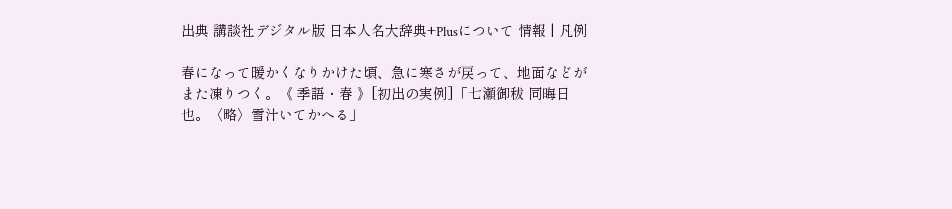出典 講談社デジタル版 日本人名大辞典+Plusについて 情報 | 凡例

春になって暖かくなりかけた頃、急に寒さが戻って、地面などがまた凍りつく。《 季語・春 》[初出の実例]「七瀬御秡 同晦日也。〈略〉雪汁いてかへる」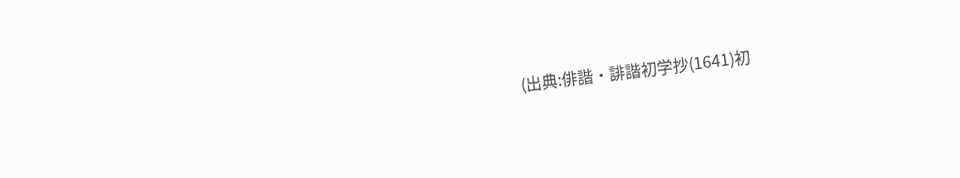(出典:俳諧・誹諧初学抄(1641)初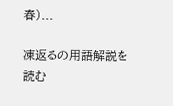春)...

凍返るの用語解説を読む